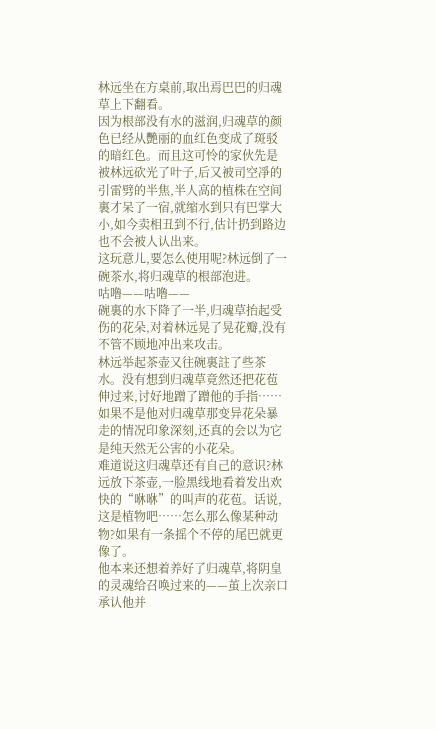林远坐在方桌前,取出焉巴巴的归魂草上下翻看。
因为根部没有水的滋润,归魂草的颜色已经从艷丽的血红色变成了斑驳的暗红色。而且这可怜的家伙先是被林远砍光了叶子,后又被司空凈的引雷劈的半焦,半人高的植株在空间裏才呆了一宿,就缩水到只有巴掌大小,如今卖相丑到不行,估计扔到路边也不会被人认出来。
这玩意儿,要怎么使用呢?林远倒了一碗茶水,将归魂草的根部泡进。
咕噜——咕噜——
碗裏的水下降了一半,归魂草抬起受伤的花朵,对着林远晃了晃花瓣,没有不管不顾地冲出来攻击。
林远举起茶壶又往碗裏註了些茶水。没有想到归魂草竟然还把花苞伸过来,讨好地蹭了蹭他的手指……如果不是他对归魂草那变异花朵暴走的情况印象深刻,还真的会以为它是纯天然无公害的小花朵。
难道说这归魂草还有自己的意识?林远放下茶壶,一脸黑线地看着发出欢快的“咻咻”的叫声的花苞。话说,这是植物吧……怎么那么像某种动物?如果有一条摇个不停的尾巴就更像了。
他本来还想着养好了归魂草,将阴皇的灵魂给召唤过来的——茧上次亲口承认他并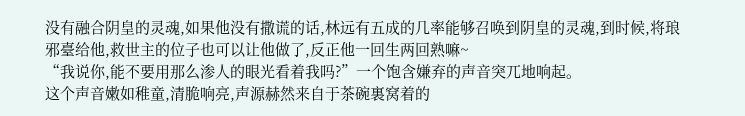没有融合阴皇的灵魂,如果他没有撒谎的话,林远有五成的几率能够召唤到阴皇的灵魂,到时候,将琅邪臺给他,救世主的位子也可以让他做了,反正他一回生两回熟嘛~
“我说你,能不要用那么渗人的眼光看着我吗?”一个饱含嫌弃的声音突兀地响起。
这个声音嫩如稚童,清脆响亮,声源赫然来自于茶碗裏窝着的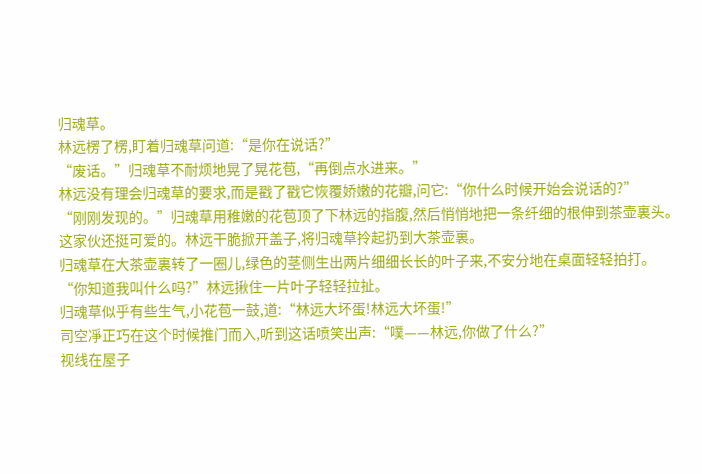归魂草。
林远楞了楞,盯着归魂草问道:“是你在说话?”
“废话。”归魂草不耐烦地晃了晃花苞,“再倒点水进来。”
林远没有理会归魂草的要求,而是戳了戳它恢覆娇嫩的花瓣,问它:“你什么时候开始会说话的?”
“刚刚发现的。”归魂草用稚嫩的花苞顶了下林远的指腹,然后悄悄地把一条纤细的根伸到茶壶裏头。
这家伙还挺可爱的。林远干脆掀开盖子,将归魂草拎起扔到大茶壶裏。
归魂草在大茶壶裏转了一圈儿,绿色的茎侧生出两片细细长长的叶子来,不安分地在桌面轻轻拍打。
“你知道我叫什么吗?”林远揪住一片叶子轻轻拉扯。
归魂草似乎有些生气,小花苞一鼓,道:“林远大坏蛋!林远大坏蛋!”
司空凈正巧在这个时候推门而入,听到这话喷笑出声:“噗——林远,你做了什么?”
视线在屋子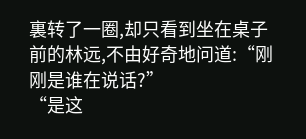裏转了一圈,却只看到坐在桌子前的林远,不由好奇地问道:“刚刚是谁在说话?”
“是这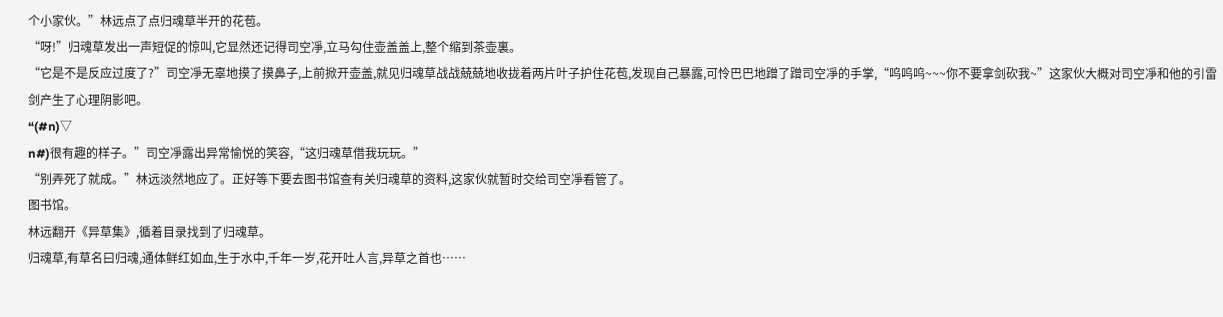个小家伙。”林远点了点归魂草半开的花苞。
“呀!”归魂草发出一声短促的惊叫,它显然还记得司空凈,立马勾住壶盖盖上,整个缩到茶壶裏。
“它是不是反应过度了?”司空凈无辜地摸了摸鼻子,上前掀开壶盖,就见归魂草战战兢兢地收拢着两片叶子护住花苞,发现自己暴露,可怜巴巴地蹭了蹭司空凈的手掌,“呜呜呜~~~你不要拿剑砍我~”这家伙大概对司空凈和他的引雷剑产生了心理阴影吧。
“(#n)▽
n#)很有趣的样子。”司空凈露出异常愉悦的笑容,“这归魂草借我玩玩。”
“别弄死了就成。”林远淡然地应了。正好等下要去图书馆查有关归魂草的资料,这家伙就暂时交给司空凈看管了。
图书馆。
林远翻开《异草集》,循着目录找到了归魂草。
归魂草,有草名曰归魂,通体鲜红如血,生于水中,千年一岁,花开吐人言,异草之首也……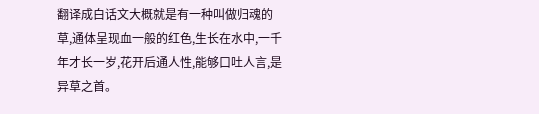翻译成白话文大概就是有一种叫做归魂的草,通体呈现血一般的红色,生长在水中,一千年才长一岁,花开后通人性,能够口吐人言,是异草之首。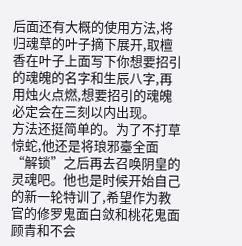后面还有大概的使用方法,将归魂草的叶子摘下展开,取檀香在叶子上面写下你想要招引的魂魄的名字和生辰八字,再用烛火点燃,想要招引的魂魄必定会在三刻以内出现。
方法还挺简单的。为了不打草惊蛇,他还是将琅邪臺全面“解锁”之后再去召唤阴皇的灵魂吧。他也是时候开始自己的新一轮特训了,希望作为教官的修罗鬼面白敛和桃花鬼面顾青和不会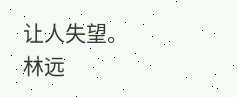让人失望。
林远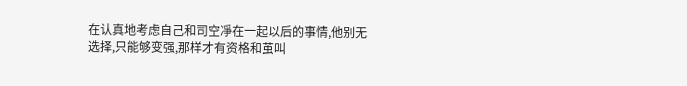在认真地考虑自己和司空凈在一起以后的事情,他别无选择,只能够变强,那样才有资格和茧叫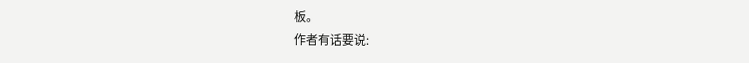板。
作者有话要说: